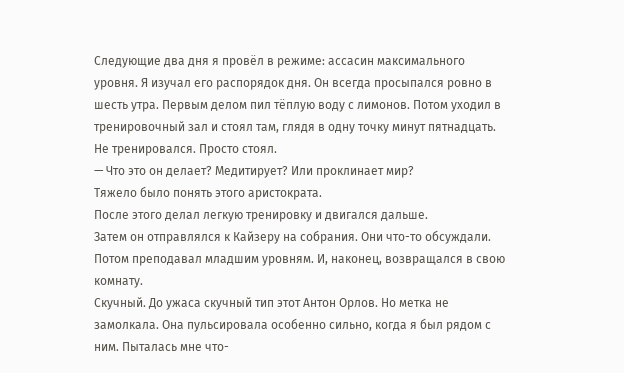Следующие два дня я провёл в режиме: ассасин максимального уровня. Я изучал его распорядок дня. Он всегда просыпался ровно в шесть утра. Первым делом пил тёплую воду с лимонов. Потом уходил в тренировочный зал и стоял там, глядя в одну точку минут пятнадцать. Не тренировался. Просто стоял.
— Что это он делает? Медитирует? Или проклинает мир?
Тяжело было понять этого аристократа.
После этого делал легкую тренировку и двигался дальше.
Затем он отправлялся к Кайзеру на собрания. Они что-то обсуждали. Потом преподавал младшим уровням. И, наконец, возвращался в свою комнату.
Скучный. До ужаса скучный тип этот Антон Орлов. Но метка не замолкала. Она пульсировала особенно сильно, когда я был рядом с ним. Пыталась мне что-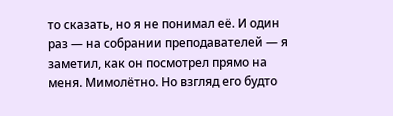то сказать, но я не понимал её. И один раз — на собрании преподавателей — я заметил, как он посмотрел прямо на меня. Мимолётно. Но взгляд его будто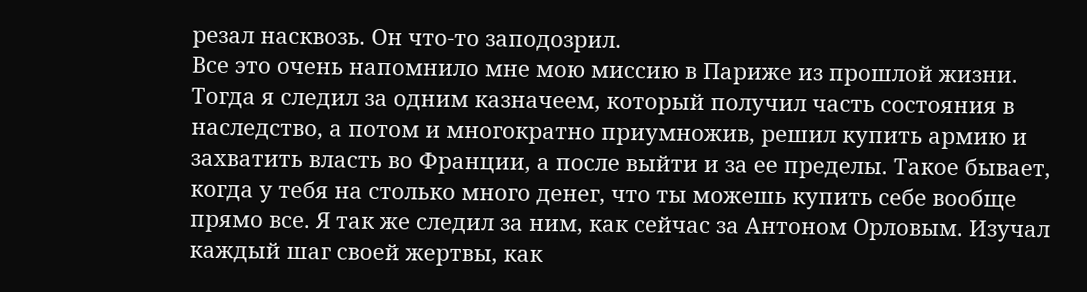резал насквозь. Он что-то заподозрил.
Все это очень напомнило мне мою миссию в Париже из прошлой жизни. Тогда я следил за одним казначеем, который получил часть состояния в наследство, а потом и многократно приумножив, решил купить армию и захватить власть во Франции, а после выйти и за ее пределы. Такое бывает, когда у тебя на столько много денег, что ты можешь купить себе вообще прямо все. Я так же следил за ним, как сейчас за Антоном Орловым. Изучал каждый шаг своей жертвы, как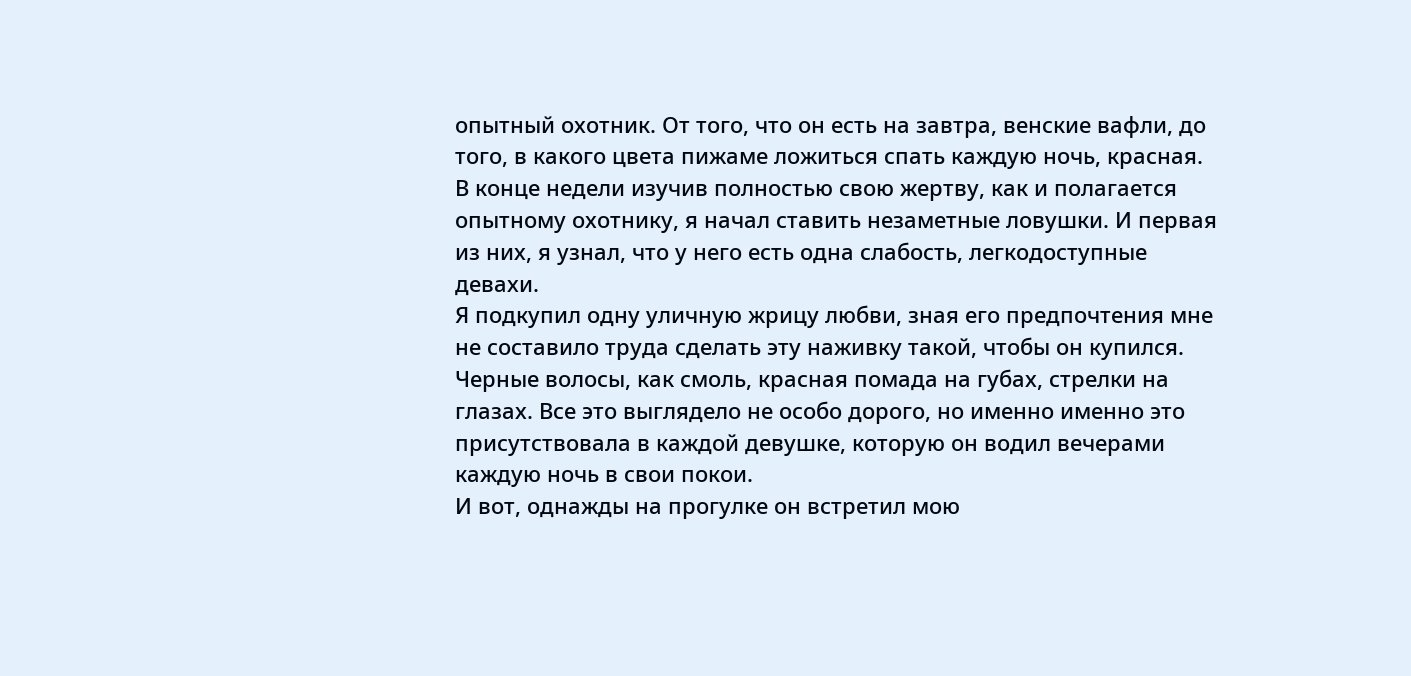опытный охотник. От того, что он есть на завтра, венские вафли, до того, в какого цвета пижаме ложиться спать каждую ночь, красная.
В конце недели изучив полностью свою жертву, как и полагается опытному охотнику, я начал ставить незаметные ловушки. И первая из них, я узнал, что у него есть одна слабость, легкодоступные девахи.
Я подкупил одну уличную жрицу любви, зная его предпочтения мне не составило труда сделать эту наживку такой, чтобы он купился. Черные волосы, как смоль, красная помада на губах, стрелки на глазах. Все это выглядело не особо дорого, но именно именно это присутствовала в каждой девушке, которую он водил вечерами каждую ночь в свои покои.
И вот, однажды на прогулке он встретил мою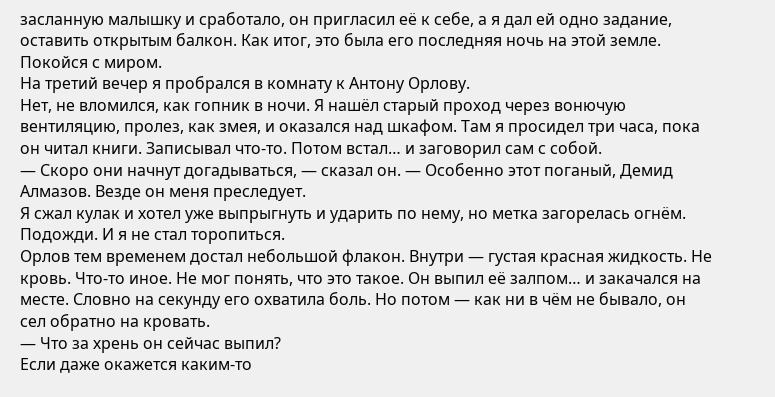засланную малышку и сработало, он пригласил её к себе, а я дал ей одно задание, оставить открытым балкон. Как итог, это была его последняя ночь на этой земле. Покойся с миром.
На третий вечер я пробрался в комнату к Антону Орлову.
Нет, не вломился, как гопник в ночи. Я нашёл старый проход через вонючую вентиляцию, пролез, как змея, и оказался над шкафом. Там я просидел три часа, пока он читал книги. Записывал что-то. Потом встал… и заговорил сам с собой.
— Скоро они начнут догадываться, — сказал он. — Особенно этот поганый, Демид Алмазов. Везде он меня преследует.
Я сжал кулак и хотел уже выпрыгнуть и ударить по нему, но метка загорелась огнём. Подожди. И я не стал торопиться.
Орлов тем временем достал небольшой флакон. Внутри — густая красная жидкость. Не кровь. Что-то иное. Не мог понять, что это такое. Он выпил её залпом… и закачался на месте. Словно на секунду его охватила боль. Но потом — как ни в чём не бывало, он сел обратно на кровать.
— Что за хрень он сейчас выпил?
Если даже окажется каким-то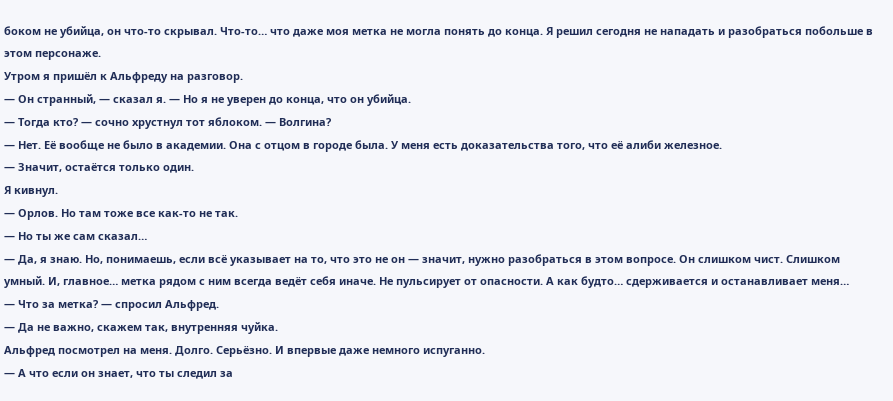боком не убийца, он что-то скрывал. Что-то… что даже моя метка не могла понять до конца. Я решил сегодня не нападать и разобраться побольше в этом персонаже.
Утром я пришёл к Альфреду на разговор.
— Он странный, — сказал я. — Но я не уверен до конца, что он убийца.
— Тогда кто? — сочно хрустнул тот яблоком. — Волгина?
— Нет. Её вообще не было в академии. Она с отцом в городе была. У меня есть доказательства того, что её алиби железное.
— Значит, остаётся только один.
Я кивнул.
— Орлов. Но там тоже все как-то не так.
— Но ты же сам сказал…
— Да, я знаю. Но, понимаешь, если всё указывает на то, что это не он — значит, нужно разобраться в этом вопросе. Он слишком чист. Слишком умный. И, главное… метка рядом с ним всегда ведёт себя иначе. Не пульсирует от опасности. А как будто… сдерживается и останавливает меня…
— Что за метка? — спросил Альфред.
— Да не важно, скажем так, внутренняя чуйка.
Альфред посмотрел на меня. Долго. Серьёзно. И впервые даже немного испуганно.
— А что если он знает, что ты следил за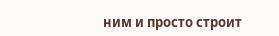ним и просто строит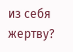из себя жертву?